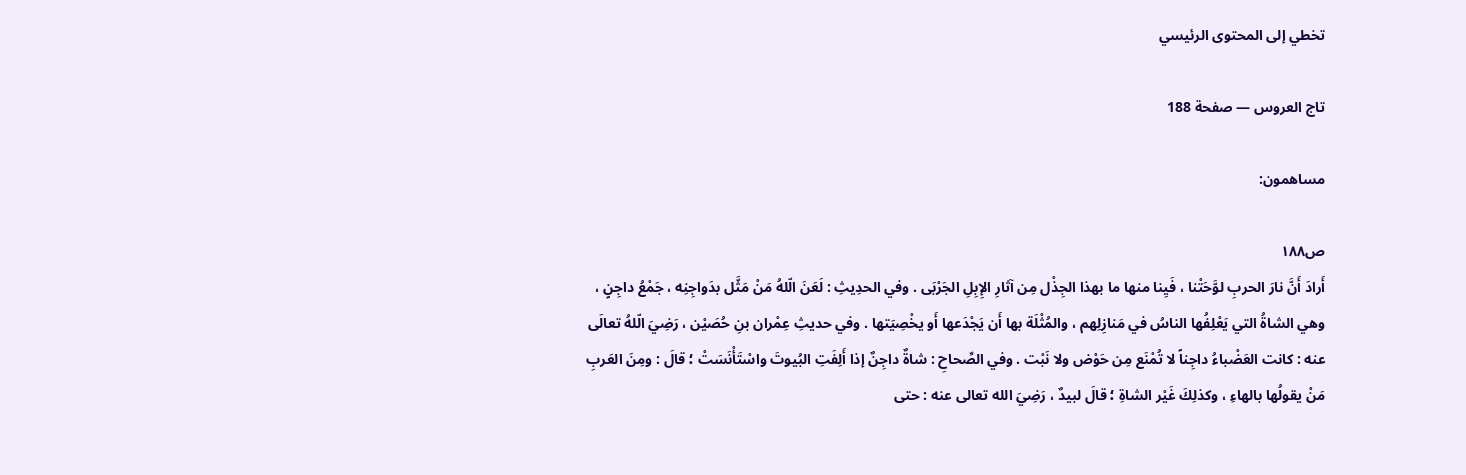تخطي إلى المحتوى الرئيسي

تاج العروس — صفحة 188

مساهمون:

ص١٨٨
أَرادَ أَنَّ نارَ الحربِ لوَّحَتْنا ، فَيِنا منها ما بهذا الجِذْل مِن آثارِ الإِبِلِ الجَرْبَى . وفي الحدِيثِ : لَعَنَ الّلهُ مَنْ مَثَّل بدَواجِنِه ، جَمْعُ داجِنٍ ، وهي الشاةُ التي يَعْلِفُها الناسُ في مَنازِلِهم ، والمُثْلَة بها أَن يَجْدَعها أَو يخْصِيَتها . وفي حديثِ عِمْران بنِ حُصَيْن ، رَضِيَ الّلهُ تعالَى عنه : كانت العَضْباءُ داجِناً لا تُمْنَع مِن حَوْض ولا نَبْت . وفي الصِّحاحِ : شاةٌ داجِنٌ إذا أَلِفَتِ البُيوتَ واسْتَأْنَسَتْ ؛ قالَ : ومِنَ العَربِ مَنْ يقولُها بالهاءِ ، وكذلِكَ غَيْر الشاةِ ؛ قالَ لبيدٌ ، رَضِيَ الله تعالى عنه : حتى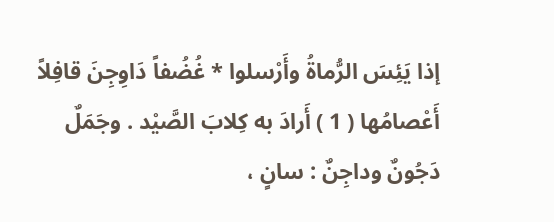إذا يَئِسَ الرُّماةُ وأَرْسلوا * غُضُفاً دَاوِجِنَ قافِلاً أَعْصامُها ( 1 ) أَرادَ به كِلابَ الصَّيْد . وجَمَلٌ دَجُونٌ وداجِنٌ : سانٍ ،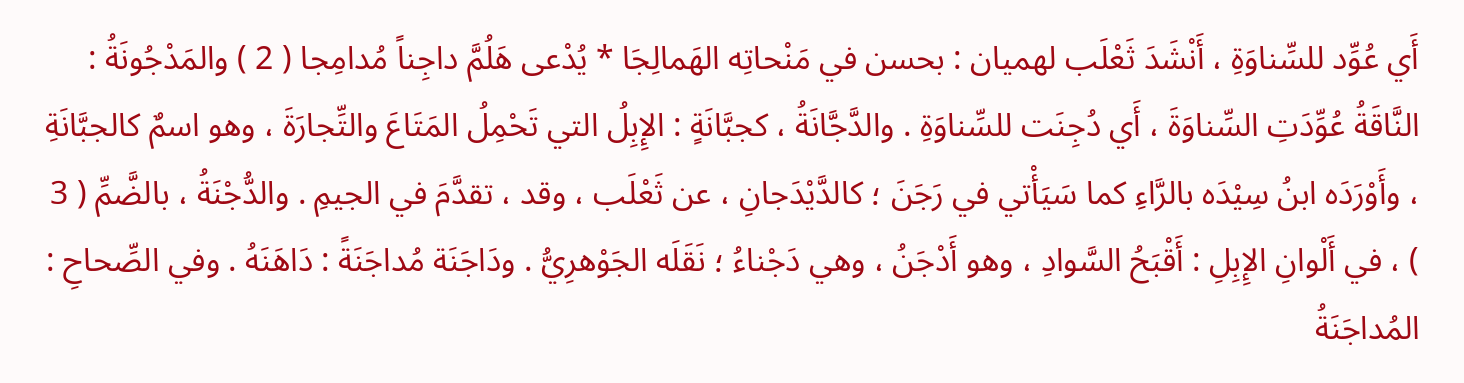أَي عُوِّد للسِّناوَةِ ، أَنْشَدَ ثَعْلَب لهميان : بحسن في مَنْحاتِه الهَمالِجَا * يُدْعى هَلُمَّ داجِناً مُدامِجا ( 2 ) والمَدْجُونَةُ : النَّاقَةُ عُوِّدَتِ السِّناوَةَ ، أَي دُجِنَت للسِّناوَةِ . والدَّجَّانَةُ ، كجبَّانَةٍ : الإِبِلُ التي تَحْمِلُ المَتَاعَ والتِّجارَةَ ، وهو اسمٌ كالجبَّانَةِ ، وأَوْرَدَه ابنُ سِيْدَه بالرَّاءِ كما سَيَأْتي في رَجَنَ ؛ كالدَّيْدَجانِ ، عن ثَعْلَب ، وقد ، تقدَّمَ في الجيمِ . والدُّجْنَةُ ، بالضَّمِّ ( 3 ) ، في أَلْوانِ الإِبِلِ : أَقْبَحُ السَّوادِ ، وهو أَدْجَنُ ، وهي دَجْناءُ ؛ نَقَلَه الجَوْهرِيُّ . ودَاجَنَة مُداجَنَةً : دَاهَنَهُ . وفي الصِّحاحِ : المُداجَنَةُ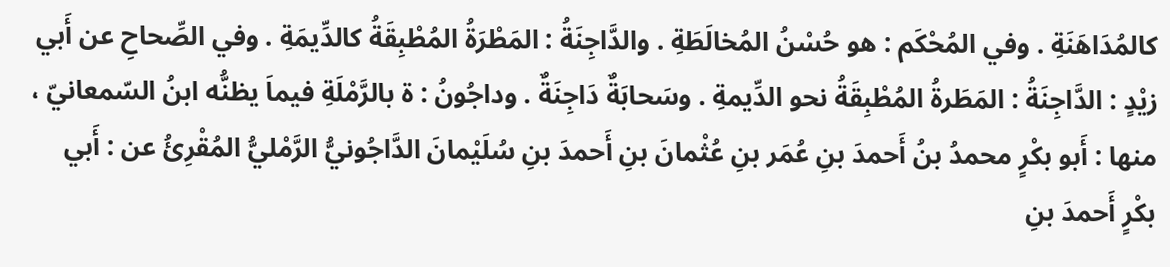كالمُدَاهَنَةِ . وفي المُحْكَم : هو حُسْنُ المُخالَطَةِ . والدَّاجِنَةُ : المَطْرَةُ المُطْبِقَةُ كالدِّيمَةِ . وفي الصِّحاحِ عن أَبي زيْدٍ : الدَّاجِنَةُ : المَطَرةُ المُطْبِقَةُ نحو الدِّيمةِ . وسَحابَةٌ دَاجِنَةٌ . وداجُونُ : ة بالرَّمْلَةِ فيماَ يظنُّه ابنُ السّمعانيّ ، منها : أَبو بكْرٍ محمدُ بنُ أَحمدَ بنِ عُمَر بنِ عُثْمانَ بنِ أَحمدَ بنِ سُلَيْمانَ الدَّاجُونيُّ الرَّمْليُّ المُقْرِئُ عن : أَبي بكْرٍ أَحمدَ بنِ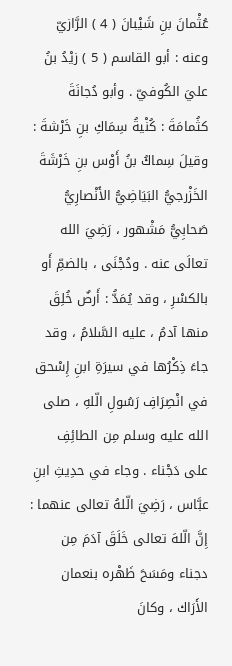عُثْمانَ بنِ شَيْبانَ ( 4 ) الرَّازيّ وعنه : أبو القاسم ( 5 ) زيْدُ بنُ عليَ الكُوفيّ . وأبو دُجانَةَ كثُمامَةَ : كُنْيةُ سِمَاكِ بنِ خَرْشةَ : وقيلَ سِماكُ بنُ أَوْس بنِ خَرْشَةَ الخَزْرجيُّ البَيَاضِيُّ الأَنْصارِيُّ صَحابِيُّ مَشْهور ، رَضِيَ الله تعالَى عنه . ودُجْنَى ، بالضمِّ أَو بالكسْرِ ، وقد يُمَدُّ : أَرضٌ خُلِقَ منها آدمُ ، عليه السَّلامُ ، وقد جاءَ ذِكْرُها في سيرَةِ ابنِ إِسْحق في انْصِرَافِ رَسُولِ الّلهِ ، صلى الله عليه وسلم مِن الطائِفِ على دَجْناء . وجاء في حدِيثِ ابنِ عبَّاس ، رَضِيَ الّلهُ تعالى عنهما : إِنَّ الّلهَ تعالى خَلَقَ آدَمَ مِن دجناء ومَسَحَ ظَهْره بنعمان الأَرَاك ، وكانَ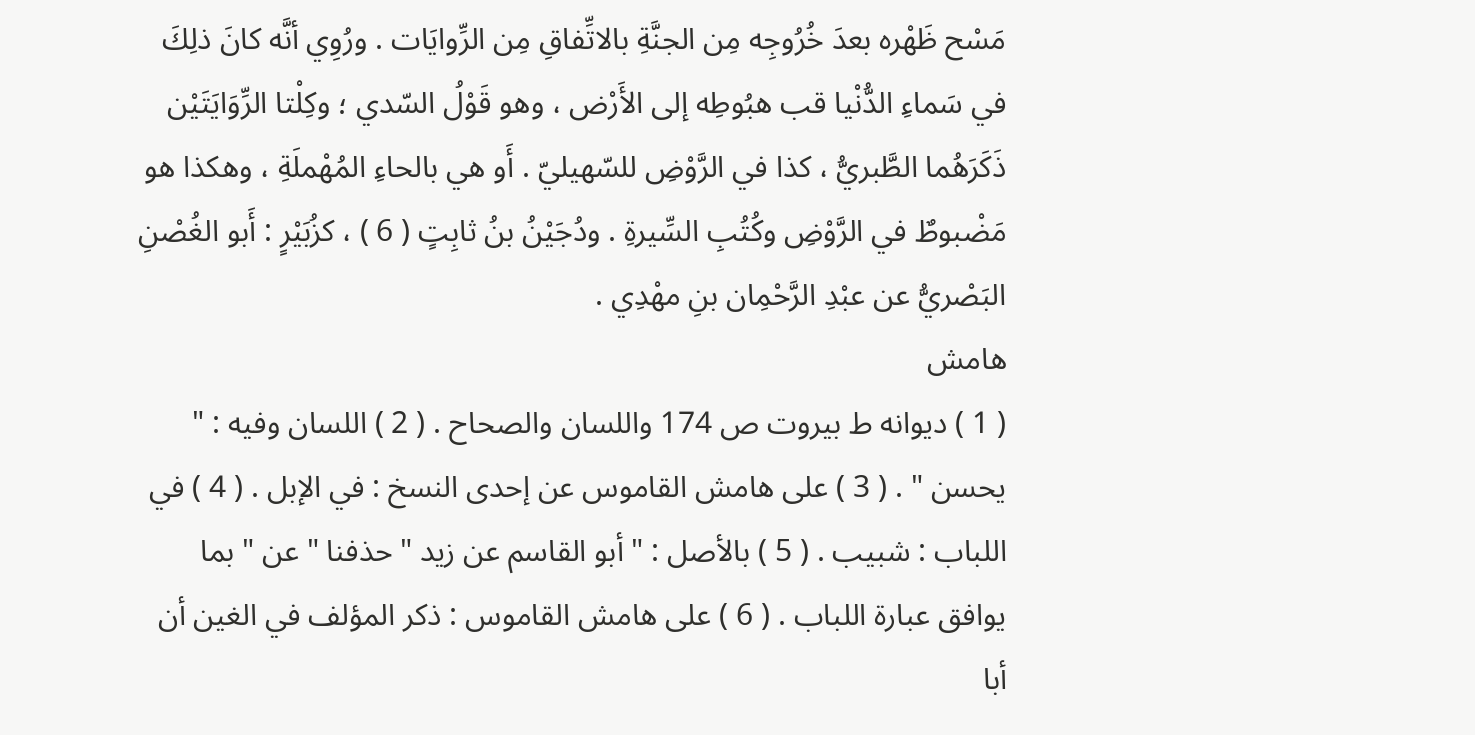مَسْح ظَهْره بعدَ خُرُوجِه مِن الجنَّةِ بالاتِّفاقِ مِن الرِّوايَات . ورُوِي أنَّه كانَ ذلِكَ في سَماءِ الدُّنْيا قب هبُوطِه إلى الأَرْض ، وهو قَوْلُ السّدي ؛ وكِلْتا الرِّوَايَتَيْن ذَكَرَهُما الطَّبريُّ ، كذا في الرَّوْضِ للسّهيليّ . أَو هي بالحاءِ المُهْملَةِ ، وهكذا هو مَضْبوطٌ في الرَّوْضِ وكُتُبِ السِّيرةِ . ودُجَيْنُ بنُ ثابِتٍ ( 6 ) ، كزُبَيْرٍ : أَبو الغُصْنِ البَصْريُّ عن عبْدِ الرَّحْمِان بنِ مهْدِي .
هامش
( 1 ) ديوانه ط بيروت ص 174 واللسان والصحاح . ( 2 ) اللسان وفيه : " يحسن " . ( 3 ) على هامش القاموس عن إحدى النسخ : في الإبل . ( 4 ) في اللباب : شبيب . ( 5 ) بالأصل : " أبو القاسم عن زيد " حذفنا " عن " بما يوافق عبارة اللباب . ( 6 ) على هامش القاموس : ذكر المؤلف في الغين أن أبا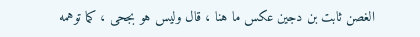الغصن ثابت بن دجين عكس ما هنا ، قال وليس هو بجحى ، كما توهمه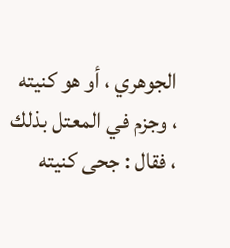الجوهري ، أو هو كنيته ، وجزم في المعتل بذلك ، فقال : جحى كنيته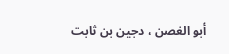أبو الغصن ، دجين بن ثابت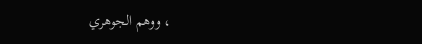، ووهم الجوهري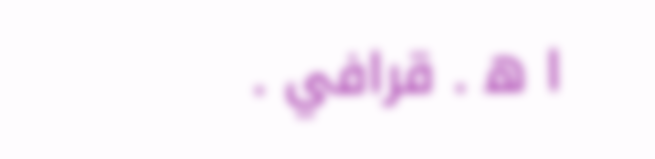ا ه‍ . قرافي .